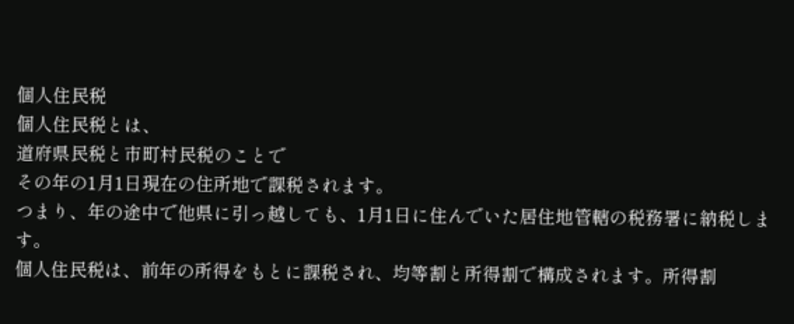個人住民税
個人住民税とは、
道府県民税と市町村民税のことで
その年の1月1日現在の住所地で課税されます。
つまり、年の途中で他県に引っ越しても、1月1日に住んでいた居住地管轄の税務署に納税します。
個人住民税は、前年の所得をもとに課税され、均等割と所得割で構成されます。所得割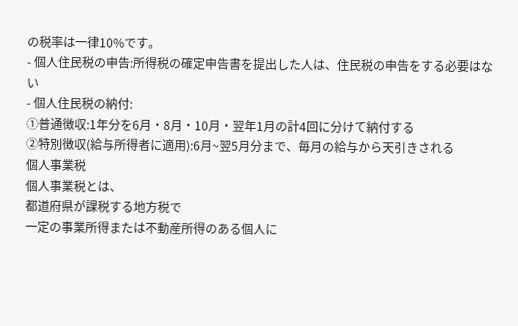の税率は一律10%です。
- 個人住民税の申告:所得税の確定申告書を提出した人は、住民税の申告をする必要はない
- 個人住民税の納付:
①普通徴収:1年分を6月・8月・10月・翌年1月の計4回に分けて納付する
②特別徴収(給与所得者に適用):6月~翌5月分まで、毎月の給与から天引きされる
個人事業税
個人事業税とは、
都道府県が課税する地方税で
一定の事業所得または不動産所得のある個人に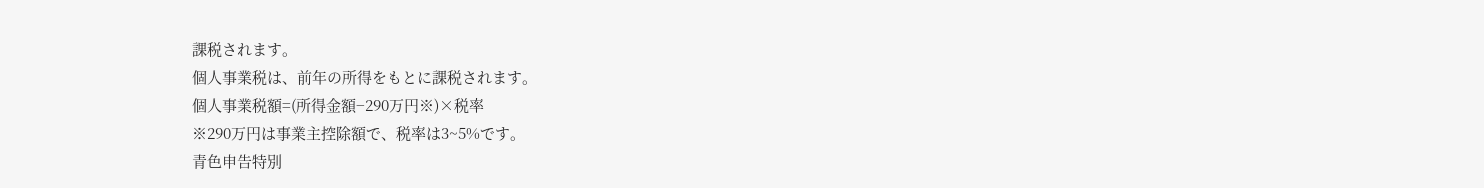課税されます。
個人事業税は、前年の所得をもとに課税されます。
個人事業税額=(所得金額−290万円※)×税率
※290万円は事業主控除額で、税率は3~5%です。
青色申告特別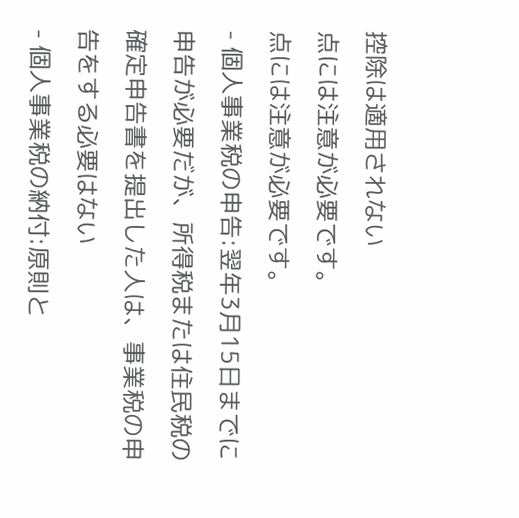控除は適用されない
点には注意が必要です。
点には注意が必要です。
- 個人事業税の申告:翌年3月15日までに申告が必要だが、所得税または住民税の確定申告書を提出した人は、事業税の申告をする必要はない
- 個人事業税の納付:原則と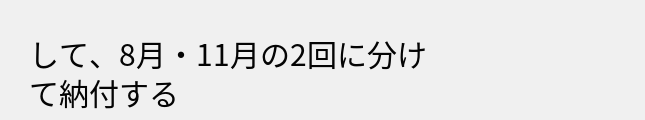して、8月・11月の2回に分けて納付する